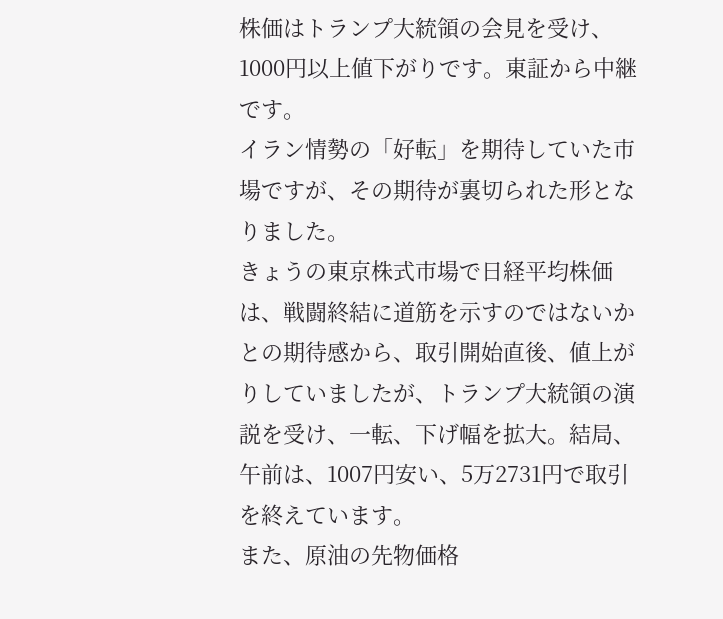株価はトランプ大統領の会見を受け、1000円以上値下がりです。東証から中継です。
イラン情勢の「好転」を期待していた市場ですが、その期待が裏切られた形となりました。
きょうの東京株式市場で日経平均株価は、戦闘終結に道筋を示すのではないかとの期待感から、取引開始直後、値上がりしていましたが、トランプ大統領の演説を受け、一転、下げ幅を拡大。結局、午前は、1007円安い、5万2731円で取引を終えています。
また、原油の先物価格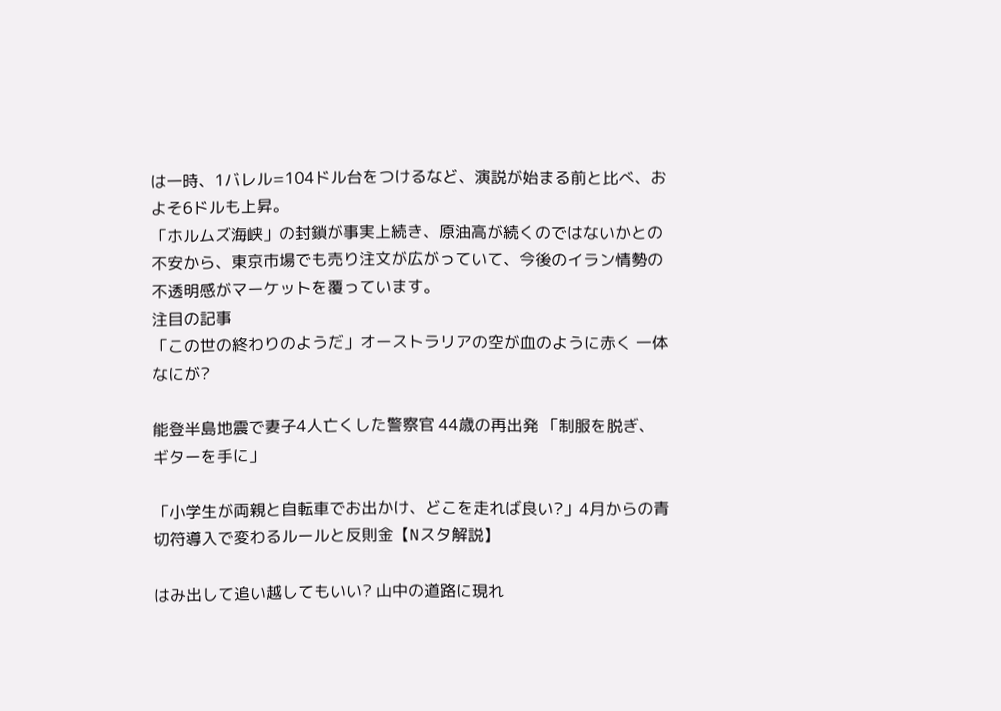は一時、1バレル=104ドル台をつけるなど、演説が始まる前と比べ、およそ6ドルも上昇。
「ホルムズ海峡」の封鎖が事実上続き、原油高が続くのではないかとの不安から、東京市場でも売り注文が広がっていて、今後のイラン情勢の不透明感がマーケットを覆っています。
注目の記事
「この世の終わりのようだ」オーストラリアの空が血のように赤く 一体なにが?

能登半島地震で妻子4人亡くした警察官 44歳の再出発 「制服を脱ぎ、ギターを手に」

「小学生が両親と自転車でお出かけ、どこを走れば良い?」4月からの青切符導入で変わるルールと反則金【Nスタ解説】

はみ出して追い越してもいい? 山中の道路に現れ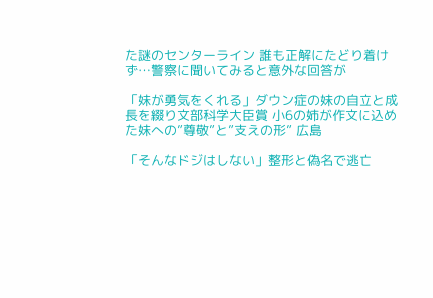た謎のセンターライン 誰も正解にたどり着けず…警察に聞いてみると意外な回答が

「妹が勇気をくれる」ダウン症の妹の自立と成長を綴り文部科学大臣賞 小6の姉が作文に込めた妹への”尊敬”と”支えの形” 広島

「そんなドジはしない」整形と偽名で逃亡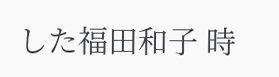した福田和子 時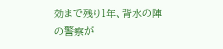効まで残り1年、背水の陣の警察が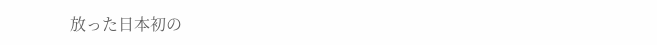放った日本初の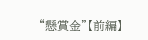“懸賞金”【前編】